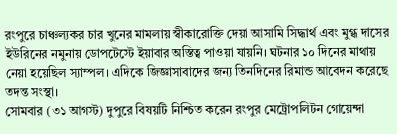রংপুরে চাঞ্চল্যকর চার খুনের মামলায় স্বীকারোক্তি দেয়া আসামি সিদ্ধার্থ এবং মুগ্ধ দাসের ইউরিনের নমুনায় ডোপটেস্টে ইয়াবার অস্তিত্ব পাওয়া যায়নি। ঘটনার ১০ দিনের মাথায় নেয়া হয়েছিল স্যাম্পল। এদিকে জিজ্ঞাসাবাদের জন্য তিনদিনের রিমান্ড আবেদন করেছে তদন্ত সংস্থা।
সোমবার (৩১ আগস্ট) দুপুরে বিষয়টি নিশ্চিত করেন রংপুর মেট্রোপলিটন গোয়েন্দা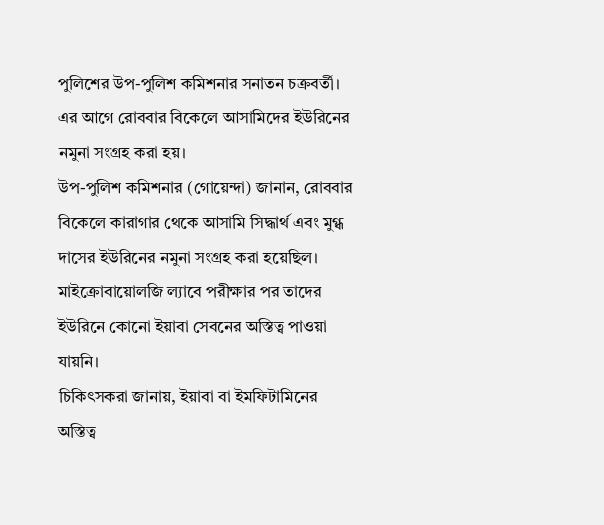পুলিশের উপ-পুলিশ কমিশনার সনাতন চক্রবর্তী। এর আগে রোববার বিকেলে আসামিদের ইউরিনের নমুনা সংগ্রহ করা হয়।
উপ-পুলিশ কমিশনার (গোয়েন্দা) জানান, রোববার বিকেলে কারাগার থেকে আসামি সিদ্ধার্থ এবং মুগ্ধ দাসের ইউরিনের নমুনা সংগ্রহ করা হয়েছিল। মাইক্রোবায়োলজি ল্যাবে পরীক্ষার পর তাদের ইউরিনে কোনো ইয়াবা সেবনের অস্তিত্ব পাওয়া যায়নি।
চিকিৎসকরা জানায়, ইয়াবা বা ইমফিটামিনের অস্তিত্ব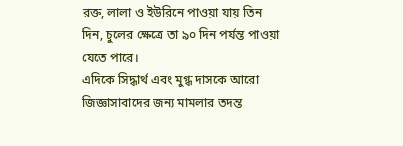রক্ত, লালা ও ইউরিনে পাওয়া যায় তিন দিন, চুলের ক্ষেত্রে তা ৯০ দিন পর্যন্ত পাওয়া যেতে পারে।
এদিকে সিদ্ধার্থ এবং মুগ্ধ দাসকে আরো জিজ্ঞাসাবাদের জন্য মামলার তদন্ত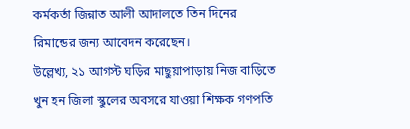কর্মকর্তা জিন্নাত আলী আদালতে তিন দিনের রিমান্ডের জন্য আবেদন করেছেন।
উল্লেখ্য, ২১ আগস্ট ঘড়ির মাছুয়াপাড়ায় নিজ বাড়িতে খুন হন জিলা স্কুলের অবসরে যাওয়া শিক্ষক গণপতি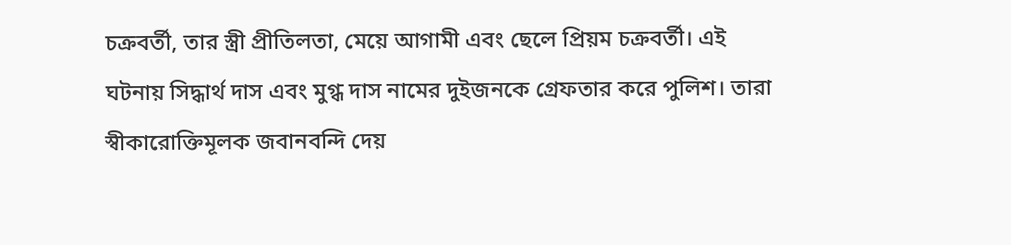চক্রবর্তী, তার স্ত্রী প্রীতিলতা, মেয়ে আগামী এবং ছেলে প্রিয়ম চক্রবর্তী। এই ঘটনায় সিদ্ধার্থ দাস এবং মুগ্ধ দাস নামের দুইজনকে গ্রেফতার করে পুলিশ। তারা স্বীকারোক্তিমূলক জবানবন্দি দেয়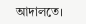আদালতে।